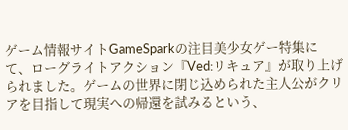ゲーム情報サイトGameSparkの注目美少女ゲー特集にて、ローグライトアクション『Ved:リキュア』が取り上げられました。ゲームの世界に閉じ込められた主人公がクリアを目指して現実への帰還を試みるという、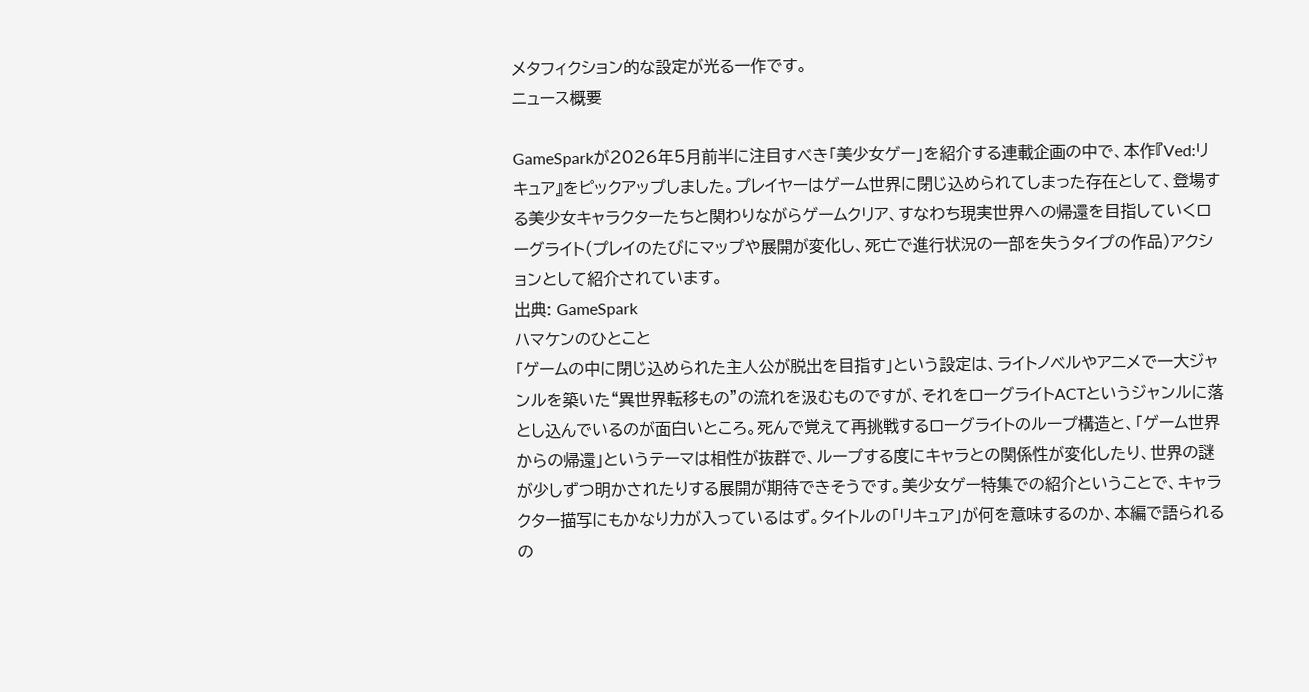メタフィクション的な設定が光る一作です。
ニュース概要

GameSparkが2026年5月前半に注目すべき「美少女ゲー」を紹介する連載企画の中で、本作『Ved:リキュア』をピックアップしました。プレイヤーはゲーム世界に閉じ込められてしまった存在として、登場する美少女キャラクターたちと関わりながらゲームクリア、すなわち現実世界への帰還を目指していくローグライト(プレイのたびにマップや展開が変化し、死亡で進行状況の一部を失うタイプの作品)アクションとして紹介されています。
出典: GameSpark
ハマケンのひとこと
「ゲームの中に閉じ込められた主人公が脱出を目指す」という設定は、ライトノベルやアニメで一大ジャンルを築いた“異世界転移もの”の流れを汲むものですが、それをローグライトACTというジャンルに落とし込んでいるのが面白いところ。死んで覚えて再挑戦するローグライトのループ構造と、「ゲーム世界からの帰還」というテーマは相性が抜群で、ループする度にキャラとの関係性が変化したり、世界の謎が少しずつ明かされたりする展開が期待できそうです。美少女ゲー特集での紹介ということで、キャラクター描写にもかなり力が入っているはず。タイトルの「リキュア」が何を意味するのか、本編で語られるの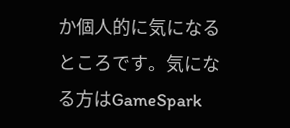か個人的に気になるところです。気になる方はGameSpark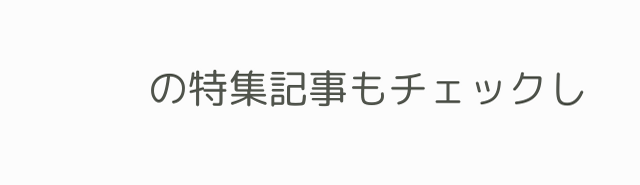の特集記事もチェックし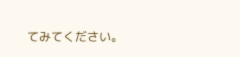てみてください。